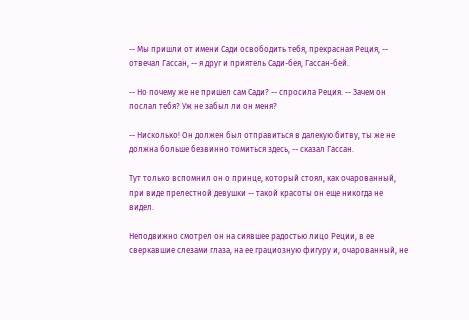-- Мы пришли от имени Сади освободить тебя, прекрасная Реция, -- отвечал Гассан, -- я друг и приятель Сади-бея, Гассан-бей.

-- Но почему же не пришел сам Сади? -- спросила Реция. -- Зачем он послал тебя? Уж не забыл ли он меня?

-- Нисколько! Он должен был отправиться в далекую битву, ты же не должна больше безвинно томиться здесь, -- сказал Гассан.

Тут только вспомнил он о принце, который стоял, как очарованный, при виде прелестной девушки -- такой красоты он еще никогда не видел.

Неподвижно смотрел он на сиявшее радостью лицо Реции, в ее сверкавшие слезами глаза, на ее грациозную фигуру и, очарованный, не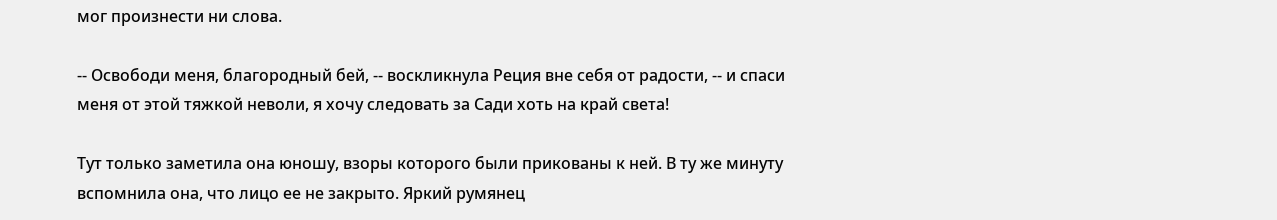мог произнести ни слова.

-- Освободи меня, благородный бей, -- воскликнула Реция вне себя от радости, -- и спаси меня от этой тяжкой неволи, я хочу следовать за Сади хоть на край света!

Тут только заметила она юношу, взоры которого были прикованы к ней. В ту же минуту вспомнила она, что лицо ее не закрыто. Яркий румянец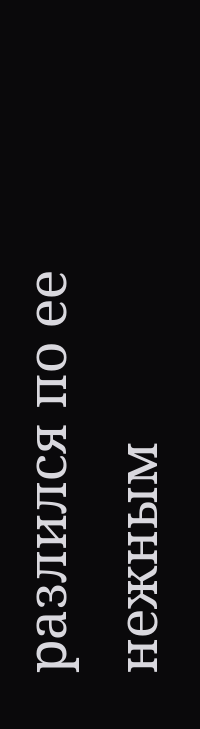разлился по ее нежным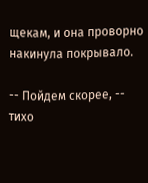щекам, и она проворно накинула покрывало.

-- Пойдем скорее, -- тихо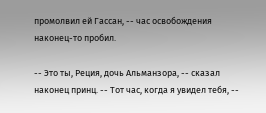промолвил ей Гассан, -- час освобождения наконец-то пробил.

-- Это ты, Реция, дочь Альманзора, -- сказал наконец принц. -- Тот час, когда я увидел тебя, --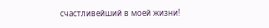счастливейший в моей жизни!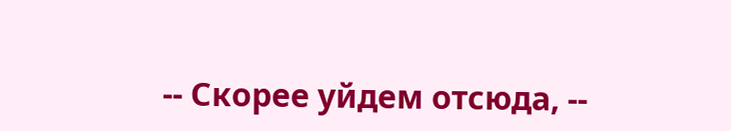-- Скорее уйдем отсюда, --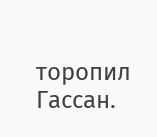торопил Гассан.